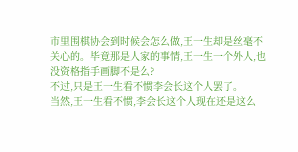市里围棋协会到时候会怎么做,王一生却是丝毫不关心的。毕竟那是人家的事情,王一生一个外人,也没资格指手画脚不是么?
不过,只是王一生看不惯李会长这个人罢了。
当然,王一生看不惯,李会长这个人现在还是这么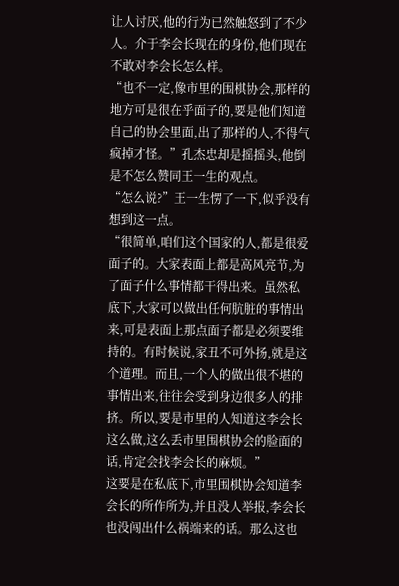让人讨厌,他的行为已然触怒到了不少人。介于李会长现在的身份,他们现在不敢对李会长怎么样。
“也不一定,像市里的围棋协会,那样的地方可是很在乎面子的,要是他们知道自己的协会里面,出了那样的人,不得气疯掉才怪。”孔杰忠却是摇摇头,他倒是不怎么赞同王一生的观点。
“怎么说?”王一生愣了一下,似乎没有想到这一点。
“很简单,咱们这个国家的人,都是很爱面子的。大家表面上都是高风亮节,为了面子什么事情都干得出来。虽然私底下,大家可以做出任何肮脏的事情出来,可是表面上那点面子都是必须要维持的。有时候说,家丑不可外扬,就是这个道理。而且,一个人的做出很不堪的事情出来,往往会受到身边很多人的排挤。所以,要是市里的人知道这李会长这么做,这么丢市里围棋协会的脸面的话,肯定会找李会长的麻烦。”
这要是在私底下,市里围棋协会知道李会长的所作所为,并且没人举报,李会长也没闯出什么祸端来的话。那么这也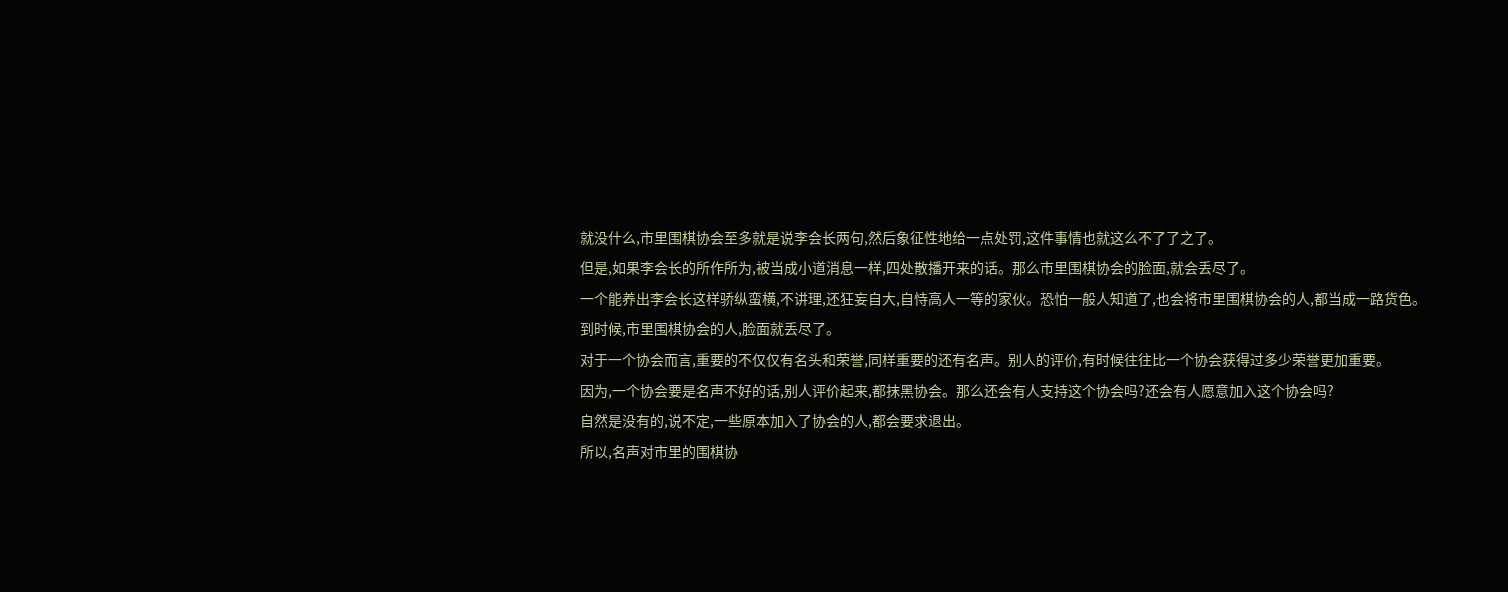就没什么,市里围棋协会至多就是说李会长两句,然后象征性地给一点处罚,这件事情也就这么不了了之了。
但是,如果李会长的所作所为,被当成小道消息一样,四处散播开来的话。那么市里围棋协会的脸面,就会丢尽了。
一个能养出李会长这样骄纵蛮横,不讲理,还狂妄自大,自恃高人一等的家伙。恐怕一般人知道了,也会将市里围棋协会的人,都当成一路货色。
到时候,市里围棋协会的人,脸面就丢尽了。
对于一个协会而言,重要的不仅仅有名头和荣誉,同样重要的还有名声。别人的评价,有时候往往比一个协会获得过多少荣誉更加重要。
因为,一个协会要是名声不好的话,别人评价起来,都抹黑协会。那么还会有人支持这个协会吗?还会有人愿意加入这个协会吗?
自然是没有的,说不定,一些原本加入了协会的人,都会要求退出。
所以,名声对市里的围棋协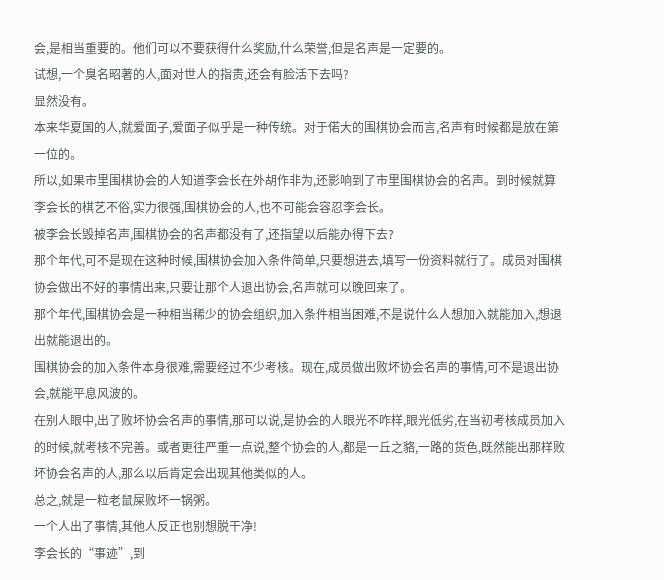会,是相当重要的。他们可以不要获得什么奖励,什么荣誉,但是名声是一定要的。
试想,一个臭名昭著的人,面对世人的指责,还会有脸活下去吗?
显然没有。
本来华夏国的人,就爱面子,爱面子似乎是一种传统。对于偌大的围棋协会而言,名声有时候都是放在第一位的。
所以,如果市里围棋协会的人知道李会长在外胡作非为,还影响到了市里围棋协会的名声。到时候就算李会长的棋艺不俗,实力很强,围棋协会的人,也不可能会容忍李会长。
被李会长毁掉名声,围棋协会的名声都没有了,还指望以后能办得下去?
那个年代,可不是现在这种时候,围棋协会加入条件简单,只要想进去,填写一份资料就行了。成员对围棋协会做出不好的事情出来,只要让那个人退出协会,名声就可以晚回来了。
那个年代,围棋协会是一种相当稀少的协会组织,加入条件相当困难,不是说什么人想加入就能加入,想退出就能退出的。
围棋协会的加入条件本身很难,需要经过不少考核。现在,成员做出败坏协会名声的事情,可不是退出协会,就能平息风波的。
在别人眼中,出了败坏协会名声的事情,那可以说,是协会的人眼光不咋样,眼光低劣,在当初考核成员加入的时候,就考核不完善。或者更往严重一点说,整个协会的人,都是一丘之貉,一路的货色,既然能出那样败坏协会名声的人,那么以后肯定会出现其他类似的人。
总之,就是一粒老鼠屎败坏一锅粥。
一个人出了事情,其他人反正也别想脱干净!
李会长的“事迹”,到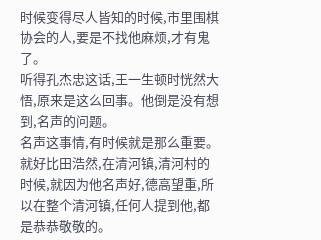时候变得尽人皆知的时候,市里围棋协会的人,要是不找他麻烦,才有鬼了。
听得孔杰忠这话,王一生顿时恍然大悟,原来是这么回事。他倒是没有想到,名声的问题。
名声这事情,有时候就是那么重要。
就好比田浩然,在清河镇,清河村的时候,就因为他名声好,德高望重,所以在整个清河镇,任何人提到他,都是恭恭敬敬的。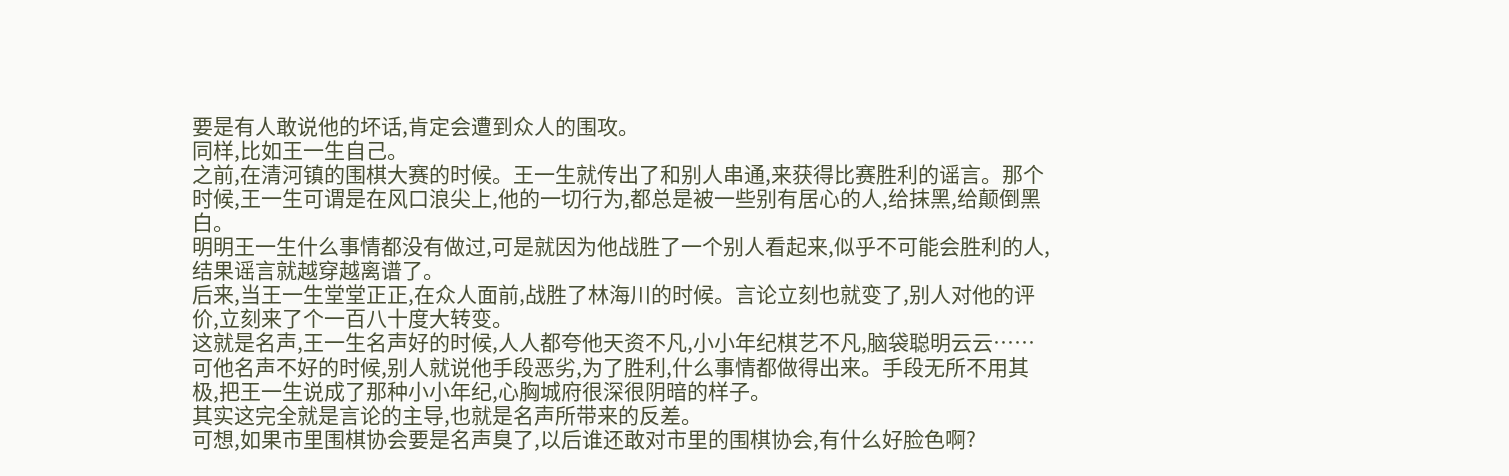要是有人敢说他的坏话,肯定会遭到众人的围攻。
同样,比如王一生自己。
之前,在清河镇的围棋大赛的时候。王一生就传出了和别人串通,来获得比赛胜利的谣言。那个时候,王一生可谓是在风口浪尖上,他的一切行为,都总是被一些别有居心的人,给抹黑,给颠倒黑白。
明明王一生什么事情都没有做过,可是就因为他战胜了一个别人看起来,似乎不可能会胜利的人,结果谣言就越穿越离谱了。
后来,当王一生堂堂正正,在众人面前,战胜了林海川的时候。言论立刻也就变了,别人对他的评价,立刻来了个一百八十度大转变。
这就是名声,王一生名声好的时候,人人都夸他天资不凡,小小年纪棋艺不凡,脑袋聪明云云……
可他名声不好的时候,别人就说他手段恶劣,为了胜利,什么事情都做得出来。手段无所不用其极,把王一生说成了那种小小年纪,心胸城府很深很阴暗的样子。
其实这完全就是言论的主导,也就是名声所带来的反差。
可想,如果市里围棋协会要是名声臭了,以后谁还敢对市里的围棋协会,有什么好脸色啊?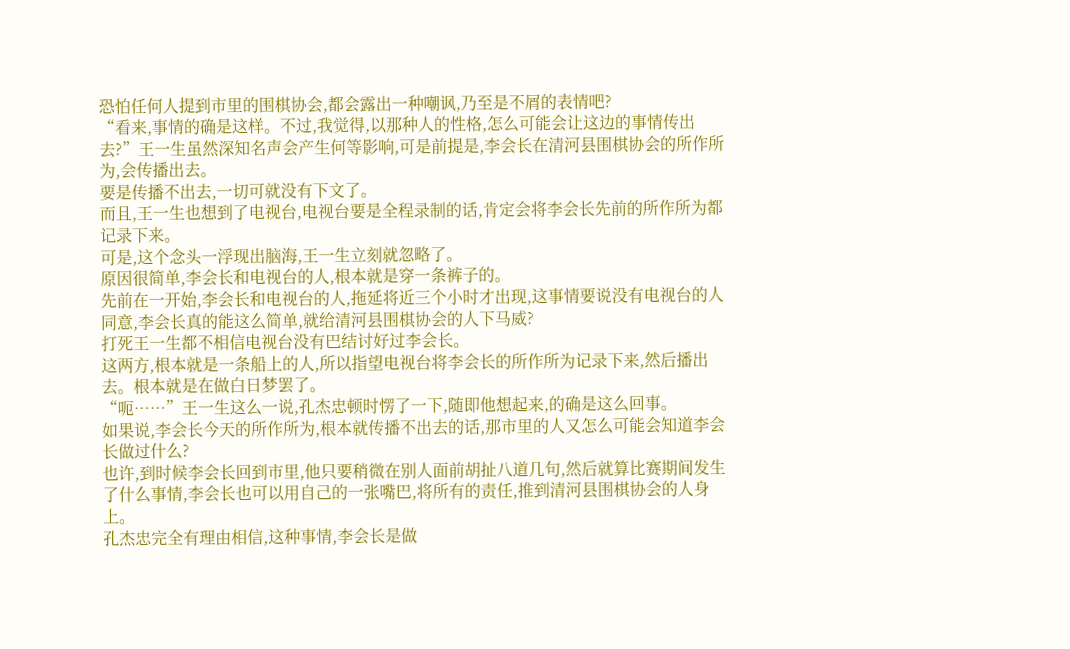恐怕任何人提到市里的围棋协会,都会露出一种嘲讽,乃至是不屑的表情吧?
“看来,事情的确是这样。不过,我觉得,以那种人的性格,怎么可能会让这边的事情传出去?”王一生虽然深知名声会产生何等影响,可是前提是,李会长在清河县围棋协会的所作所为,会传播出去。
要是传播不出去,一切可就没有下文了。
而且,王一生也想到了电视台,电视台要是全程录制的话,肯定会将李会长先前的所作所为都记录下来。
可是,这个念头一浮现出脑海,王一生立刻就忽略了。
原因很简单,李会长和电视台的人,根本就是穿一条裤子的。
先前在一开始,李会长和电视台的人,拖延将近三个小时才出现,这事情要说没有电视台的人同意,李会长真的能这么简单,就给清河县围棋协会的人下马威?
打死王一生都不相信电视台没有巴结讨好过李会长。
这两方,根本就是一条船上的人,所以指望电视台将李会长的所作所为记录下来,然后播出去。根本就是在做白日梦罢了。
“呃……”王一生这么一说,孔杰忠顿时愣了一下,随即他想起来,的确是这么回事。
如果说,李会长今天的所作所为,根本就传播不出去的话,那市里的人又怎么可能会知道李会长做过什么?
也许,到时候李会长回到市里,他只要稍微在别人面前胡扯八道几句,然后就算比赛期间发生了什么事情,李会长也可以用自己的一张嘴巴,将所有的责任,推到清河县围棋协会的人身上。
孔杰忠完全有理由相信,这种事情,李会长是做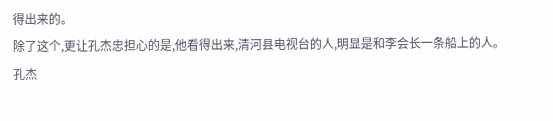得出来的。
除了这个,更让孔杰忠担心的是,他看得出来,清河县电视台的人,明显是和李会长一条船上的人。
孔杰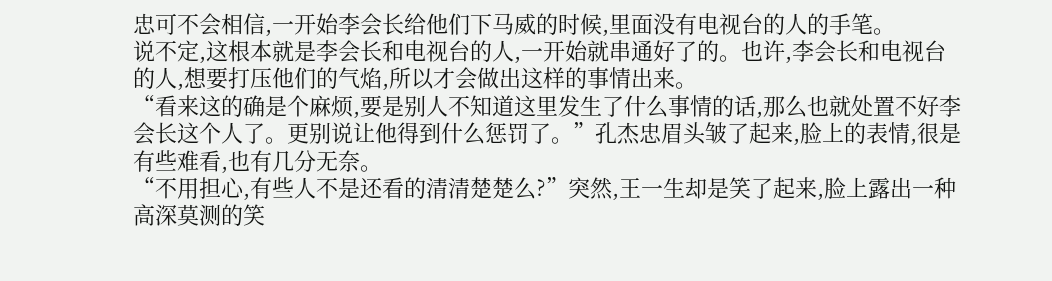忠可不会相信,一开始李会长给他们下马威的时候,里面没有电视台的人的手笔。
说不定,这根本就是李会长和电视台的人,一开始就串通好了的。也许,李会长和电视台的人,想要打压他们的气焰,所以才会做出这样的事情出来。
“看来这的确是个麻烦,要是别人不知道这里发生了什么事情的话,那么也就处置不好李会长这个人了。更别说让他得到什么惩罚了。”孔杰忠眉头皱了起来,脸上的表情,很是有些难看,也有几分无奈。
“不用担心,有些人不是还看的清清楚楚么?”突然,王一生却是笑了起来,脸上露出一种高深莫测的笑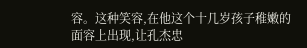容。这种笑容,在他这个十几岁孩子稚嫩的面容上出现,让孔杰忠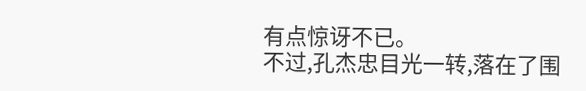有点惊讶不已。
不过,孔杰忠目光一转,落在了围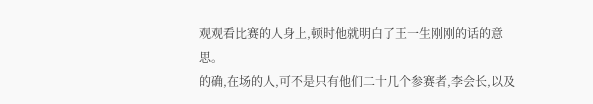观观看比赛的人身上,顿时他就明白了王一生刚刚的话的意思。
的确,在场的人,可不是只有他们二十几个参赛者,李会长,以及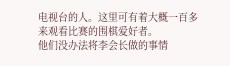电视台的人。这里可有着大概一百多来观看比赛的围棋爱好者。
他们没办法将李会长做的事情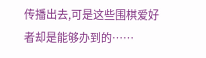传播出去,可是这些围棋爱好者却是能够办到的……